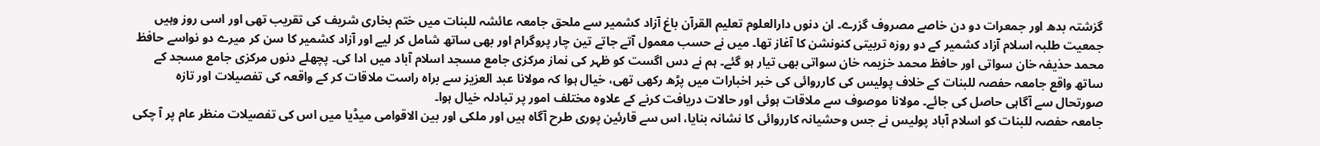گزشتہ بدھ اور جمعرات دو دن خاصے مصروف گزرے۔ ان دنوں دارالعلوم تعلیم القرآن باغ آزاد کشمیر سے ملحق جامعہ عائشہ للبنات میں ختم بخاری شریف کی تقریب تھی اور اسی روز وہیں جمعیت طلبہ اسلام آزاد کشمیر کے دو روزہ تربیتی کنونشن کا آغاز تھا۔ میں نے حسب معمول آتے جاتے تین چار پروگرام اور بھی ساتھ شامل کر لیے اور آزاد کشمیر کا سن کر میرے دو نواسے حافظ محمد حذیفہ خان سواتی اور حافظ محمد خزیمہ خان سواتی بھی تیار ہو گئے۔ ہم نے دس اگست کو ظہر کی نماز مرکزی جامع مسجد اسلام آباد میں ادا کی۔ پچھلے دنوں مرکزی جامع مسجد کے ساتھ واقع جامعہ حفصہ للبنات کے خلاف پولیس کی کارروائی کی خبر اخبارات میں پڑھ رکھی تھی، خیال ہوا کہ مولانا عبد العزیز سے براہ راست ملاقات کر کے واقعہ کی تفصیلات اور تازہ صورتحال سے آگاہی حاصل کی جائے۔ مولانا موصوف سے ملاقات ہوئی اور حالات دریافت کرنے کے علاوہ مختلف امور پر تبادلہ خیال ہوا۔
جامعہ حفصہ للبنات کو اسلام آباد پولیس نے جس وحشیانہ کارروائی کا نشانہ بنایا، اس سے قارئین پوری طرح آگاہ ہیں اور ملکی اور بین الاقوامی میڈیا میں اس کی تفصیلات منظر عام پر آ چکی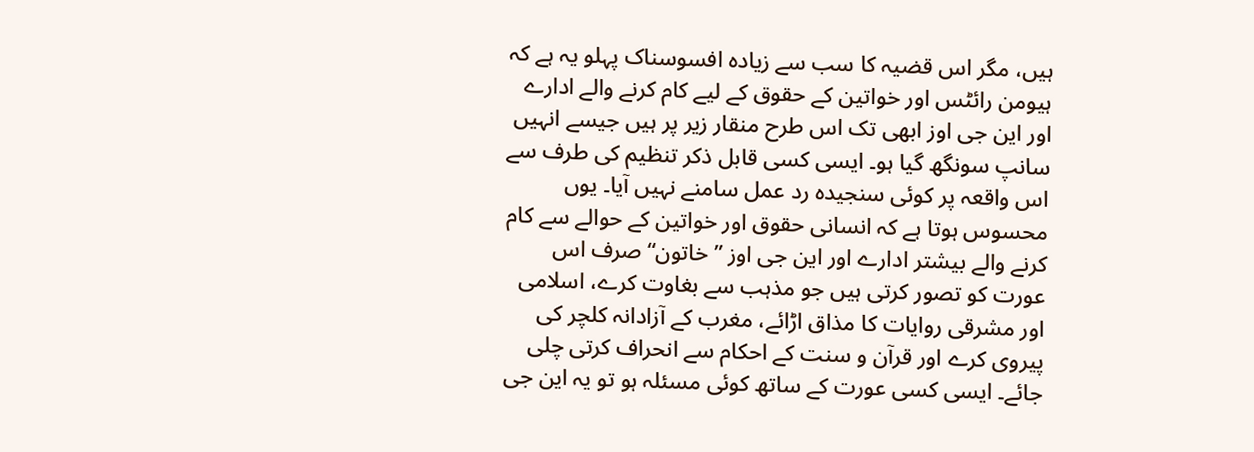ہیں، مگر اس قضیہ کا سب سے زیادہ افسوسناک پہلو یہ ہے کہ ہیومن رائٹس اور خواتین کے حقوق کے لیے کام کرنے والے ادارے اور این جی اوز ابھی تک اس طرح منقار زیر پر ہیں جیسے انہیں سانپ سونگھ گیا ہو۔ ایسی کسی قابل ذکر تنظیم کی طرف سے اس واقعہ پر کوئی سنجیدہ رد عمل سامنے نہیں آیا۔ یوں محسوس ہوتا ہے کہ انسانی حقوق اور خواتین کے حوالے سے کام کرنے والے بیشتر ادارے اور این جی اوز ”خاتون“ صرف اس عورت کو تصور کرتی ہیں جو مذہب سے بغاوت کرے، اسلامی اور مشرقی روایات کا مذاق اڑائے، مغرب کے آزادانہ کلچر کی پیروی کرے اور قرآن و سنت کے احکام سے انحراف کرتی چلی جائے۔ ایسی کسی عورت کے ساتھ کوئی مسئلہ ہو تو یہ این جی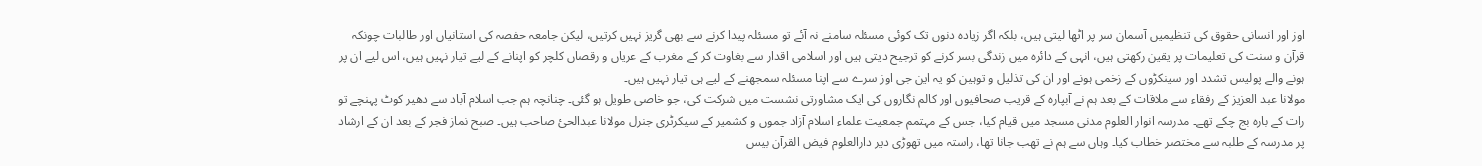اوز اور انسانی حقوق کی تنظیمیں آسمان سر پر اٹھا لیتی ہیں، بلکہ اگر زیادہ دنوں تک کوئی مسئلہ سامنے نہ آئے تو مسئلہ پیدا کرنے سے بھی گریز نہیں کرتیں، لیکن جامعہ حفصہ کی استانیاں اور طالبات چونکہ قرآن و سنت کی تعلیمات پر یقین رکھتی ہیں، انہی کے دائرہ میں زندگی بسر کرنے کو ترجیح دیتی ہیں اور اسلامی اقدار سے بغاوت کر کے مغرب کے عریاں و رقصاں کلچر کو اپنانے کے لیے تیار نہیں ہیں، اس لیے ان پر ہونے والے پولیس تشدد اور سینکڑوں کے زخمی ہونے اور ان کی تذلیل و توہین کو یہ این جی اوز سرے سے اپنا مسئلہ سمجھنے کے لیے ہی تیار نہیں ہیں۔
مولانا عبد العزیز کے رفقاء سے ملاقات کے بعد ہم نے آبپارہ کے قریب صحافیوں اور کالم نگاروں کی ایک مشاورتی نشست میں شرکت کی، جو خاصی طویل ہو گئی۔ چنانچہ ہم جب اسلام آباد سے دھیر کوٹ پہنچے تو رات کے بارہ بج چکے تھے۔ مدرسہ انوار العلوم مدنی مسجد میں قیام کیا، جس کے مہتمم جمعیت علماء اسلام آزاد جموں و کشمیر کے سیکرٹری جنرل مولانا عبدالحئ صاحب ہیں۔ صبح نماز فجر کے بعد ان کے ارشاد پر مدرسہ کے طلبہ سے مختصر خطاب کیا۔ وہاں سے ہم نے تھب جانا تھا، راستہ میں تھوڑی دیر دارالعلوم فيض القرآن بیس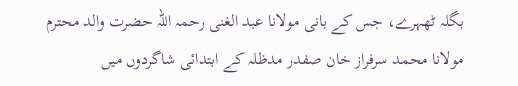بگلہ ٹھہرے، جس کے بانی مولانا عبد الغنی رحمہ اللہ حضرت والد محترم مولانا محمد سرفراز خان صفدر مدظلہ کے ابتدائی شاگردوں میں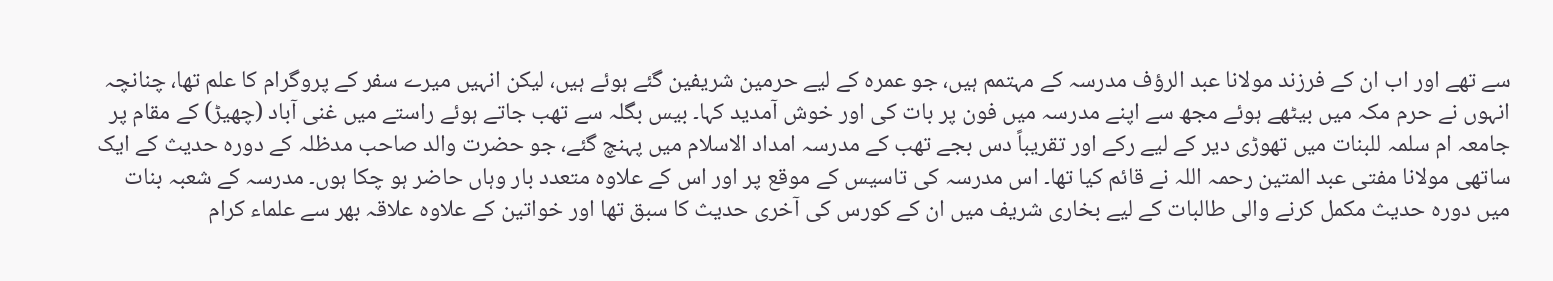سے تھے اور اب ان کے فرزند مولانا عبد الرؤف مدرسہ کے مہتمم ہیں، جو عمرہ کے لیے حرمین شریفین گئے ہوئے ہیں، لیکن انہیں میرے سفر کے پروگرام کا علم تھا، چنانچہ انہوں نے حرم مکہ میں بیٹھے ہوئے مجھ سے اپنے مدرسہ میں فون پر بات کی اور خوش آمدید کہا۔ بیس بگلہ سے تھب جاتے ہوئے راستے میں غنی آباد (چھیڑ) کے مقام پر جامعہ ام سلمہ للبنات میں تھوڑی دیر کے لیے رکے اور تقریباً دس بجے تھب کے مدرسہ امداد الاسلام میں پہنچ گئے، جو حضرت والد صاحب مدظلہ کے دورہ حدیث کے ایک ساتھی مولانا مفتی عبد المتین رحمہ اللہ نے قائم کیا تھا۔ اس مدرسہ کی تاسیس کے موقع پر اور اس کے علاوہ متعدد بار وہاں حاضر ہو چکا ہوں۔ مدرسہ کے شعبہ بنات میں دورہ حدیث مکمل کرنے والی طالبات کے لیے بخاری شریف میں ان کے کورس کی آخری حدیث کا سبق تھا اور خواتین کے علاوہ علاقہ بھر سے علماء کرام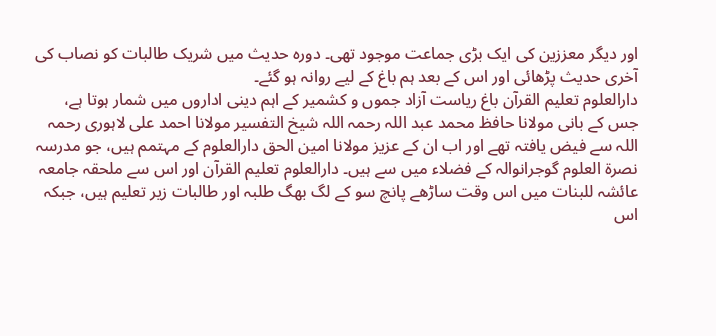اور دیگر معززین کی ایک بڑی جماعت موجود تھی۔ دورہ حدیث میں شریک طالبات کو نصاب کی آخری حدیث پڑھائی اور اس کے بعد ہم باغ کے لیے روانہ ہو گئے۔
دارالعلوم تعلیم القرآن باغ ریاست آزاد جموں و کشمیر کے اہم دینی اداروں میں شمار ہوتا ہے، جس کے بانی مولانا حافظ محمد عبد اللہ رحمہ اللہ شیخ التفسیر مولانا احمد علی لاہوری رحمہ اللہ سے فیض یافتہ تھے اور اب ان کے عزیز مولانا امین الحق دارالعلوم کے مہتمم ہیں، جو مدرسہ نصرۃ العلوم گوجرانوالہ کے فضلاء میں سے ہیں۔ دارالعلوم تعلیم القرآن اور اس سے ملحقہ جامعہ عائشہ للبنات میں اس وقت ساڑھے پانچ سو کے لگ بھگ طلبہ اور طالبات زیر تعلیم ہیں، جبکہ اس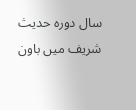سال دورہ حدیث شریف میں باون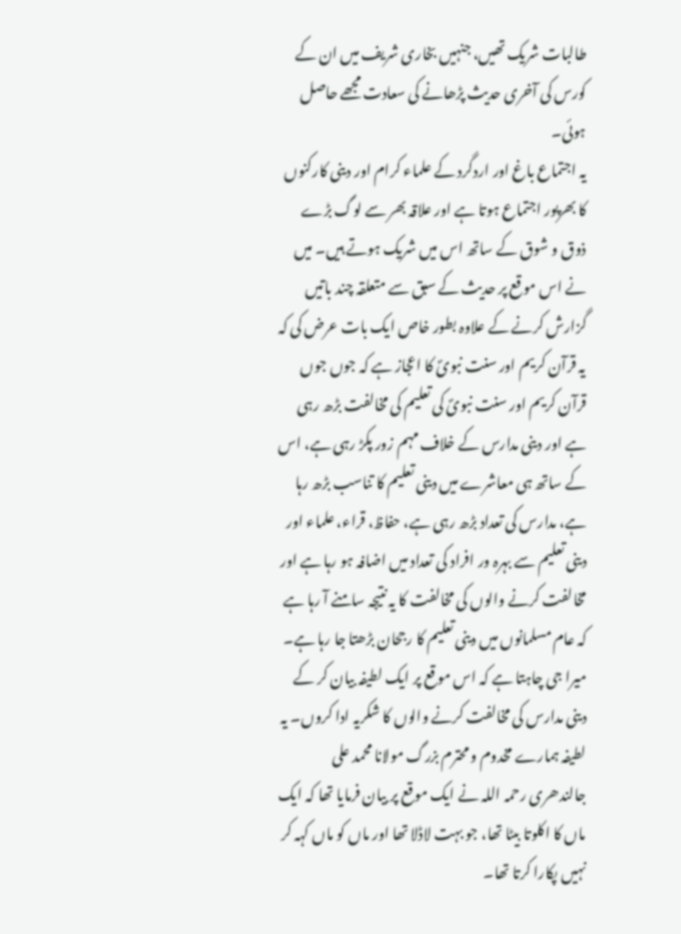طالبات شریک تھیں، جنہیں بخاری شریف میں ان کے کورس کی آخری حدیث پڑھانے کی سعادت مجھے حاصل ہوئی۔
یہ اجتماع باغ اور اردگرد کے علماء کرام اور دینی کارکنوں کا بھرپور اجتماع ہوتا ہے اور علاقہ بھر سے لوگ بڑے ذوق و شوق کے ساتھ اس میں شریک ہوتے ہیں۔ میں نے اس موقع پر حدیث کے سبق سے متعلقہ چند باتیں گزارش کرنے کے علاوہ بطور خاص ایک بات عرض کی کہ یہ قرآن کریم اور سنت نبویؐ کا اعجاز ہے کہ جوں جوں قرآن کریم اور سنت نبویؐ کی تعلیم کی مخالفت بڑھ رہی ہے اور دینی مدارس کے خلاف مہم زور پکڑ رہی ہے، اس کے ساتھ ہی معاشرے میں دینی تعلیم کا تناسب بڑھ رہا ہے، مدارس کی تعداد بڑھ رہی ہے، حفاظ، قراء، علماء اور دینی تعلیم سے بہرہ ور افراد کی تعداد میں اضافہ ہو رہا ہے اور مخالفت کرنے والوں کی مخالفت کا یہ نتیجہ سامنے آ رہا ہے کہ عام مسلمانوں میں دینی تعلیم کا رجحان بڑھتا جا رہا ہے۔
میرا جی چاہتا ہے کہ اس موقع پر ایک لطیفہ بیان کر کے دینی مدارس کی مخالفت کرنے والوں کا شکریہ ادا کروں۔ یہ لطیفہ ہمارے مخدوم و محترم بزرگ مولانا محمد علی جالندھری رحمہ اللہ نے ایک موقع پر بیان فرمایا تھا کہ ایک ماں کا اکلوتا بیٹا تھا، جو بہت لاڈلا تھا اور ماں کو ماں کہہ کر نہیں پکارا کرتا تھا۔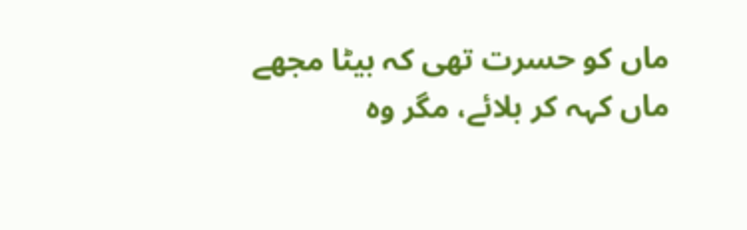ماں کو حسرت تھی کہ بیٹا مجھے ماں کہہ کر بلائے، مگر وہ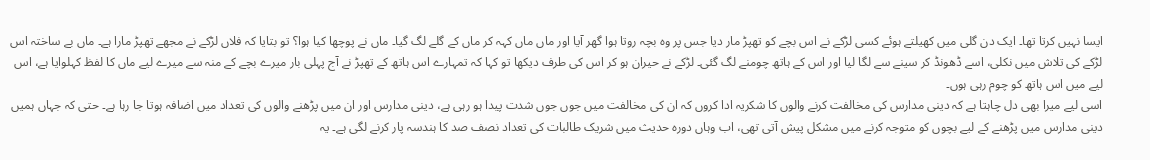ایسا نہیں کرتا تھا۔ ایک دن گلی میں کھیلتے ہوئے کسی لڑکے نے اس بچے کو تھپڑ مار دیا جس پر وہ بچہ روتا ہوا گھر آیا اور ماں ماں کہہ کر ماں کے گلے لگ گیا۔ ماں نے پوچھا کیا ہوا؟ تو بتایا کہ فلاں لڑکے نے مجھے تھپڑ مارا ہے۔ ماں بے ساختہ اس لڑکے کی تلاش میں نکلی، اسے ڈھونڈ کر سینے سے لگا لیا اور اس کے ہاتھ چومنے لگ گئی۔ لڑکے نے حیران ہو کر اس کی طرف دیکھا تو کہا کہ تمہارے اس ہاتھ کے تھپڑ نے آج پہلی بار میرے بچے کے منہ سے میرے لیے ماں کا لفظ کہلوایا ہے، اس لیے میں اس ہاتھ کو چوم رہی ہوں۔
اسی لیے میرا بھی دل چاہتا ہے کہ دینی مدارس کی مخالفت کرنے والوں کا شکریہ ادا کروں کہ ان کی مخالفت میں جوں جوں شدت پیدا ہو رہی ہے، دینی مدارس اور ان میں پڑھنے والوں کی تعداد میں اضافہ ہوتا جا رہا ہے۔ حتی کہ جہاں ہمیں دینی مدارس میں پڑھنے کے لیے بچوں کو متوجہ کرنے میں مشکل پیش آتی تھی، اب وہاں دورہ حدیث میں شریک طالبات کی تعداد نصف صد کا ہندسہ پار کرنے لگی ہے۔ یہ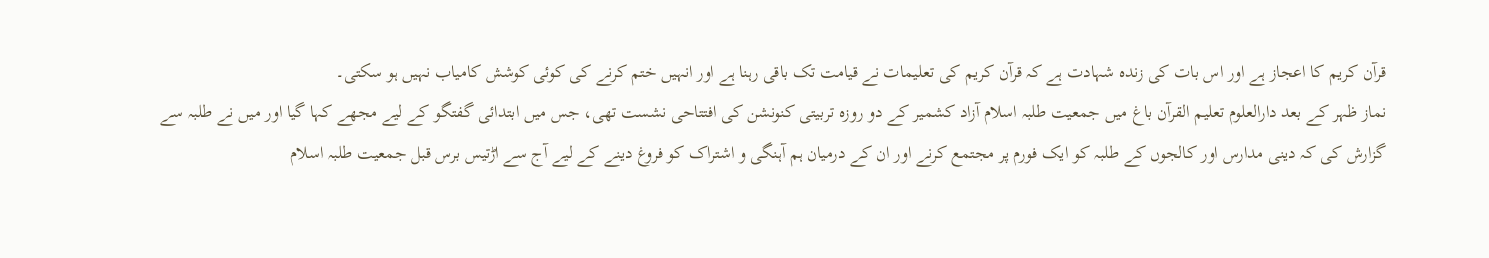قرآن کریم کا اعجاز ہے اور اس بات کی زندہ شہادت ہے کہ قرآن کریم کی تعلیمات نے قیامت تک باقی رہنا ہے اور انہیں ختم کرنے کی کوئی کوشش کامیاب نہیں ہو سکتی۔
نماز ظہر کے بعد دارالعلوم تعلیم القرآن باغ میں جمعیت طلبہ اسلام آزاد کشمیر کے دو روزہ تربیتی کنونشن کی افتتاحی نشست تھی، جس میں ابتدائی گفتگو کے لیے مجھے کہا گیا اور میں نے طلبہ سے گزارش کی کہ دینی مدارس اور کالجوں کے طلبہ کو ایک فورم پر مجتمع کرنے اور ان کے درمیان ہم آہنگی و اشتراک کو فروغ دینے کے لیے آج سے اڑتیس برس قبل جمعیت طلبہ اسلام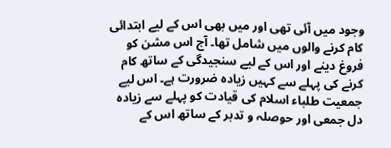وجود میں آئی تھی اور میں بھی اس کے لیے ابتدائی کام کرنے والوں میں شامل تھا۔ آج اس مشن کو فروغ دینے اور اس کے لیے سنجیدگی کے ساتھ کام کرنے کی پہلے سے کہیں زیادہ ضرورت ہے۔ اس لیے جمعیت طلباء اسلام کی قیادت کو پہلے سے زیادہ دل جمعی اور حوصلہ و تدبر کے ساتھ اس کے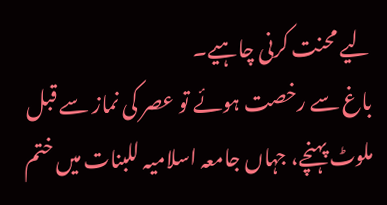لیے محنت کرنی چاہیے۔
باغ سے رخصت ہوئے تو عصر کی نماز سے قبل ملوٹ پہنچے، جہاں جامعہ اسلامیہ للبنات میں ختم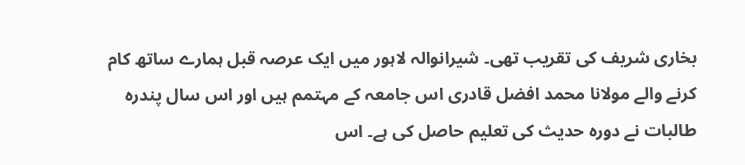بخاری شریف کی تقریب تھی۔ شیرانوالہ لاہور میں ایک عرصہ قبل ہمارے ساتھ کام کرنے والے مولانا محمد افضل قادری اس جامعہ کے مہتمم ہیں اور اس سال پندرہ طالبات نے دورہ حدیث کی تعلیم حاصل کی ہے۔ اس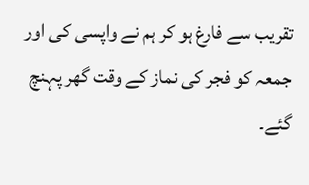تقریب سے فارغ ہو کر ہم نے واپسی کی اور جمعہ کو فجر کی نماز کے وقت گھر پہنچ گئے۔